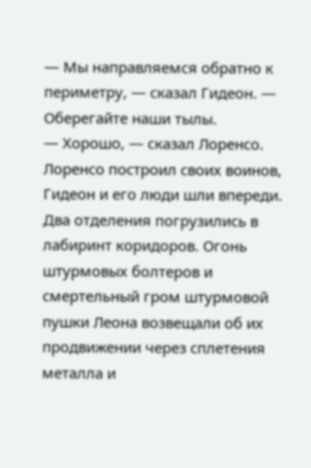— Мы направляемся обратно к периметру, — сказал Гидеон. — Оберегайте наши тылы.
— Хорошо, — сказал Лоренсо.
Лоренсо построил своих воинов, Гидеон и его люди шли впереди. Два отделения погрузились в лабиринт коридоров. Огонь штурмовых болтеров и смертельный гром штурмовой пушки Леона возвещали об их продвижении через сплетения металла и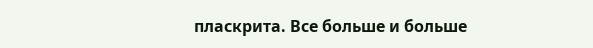пласкрита. Все больше и больше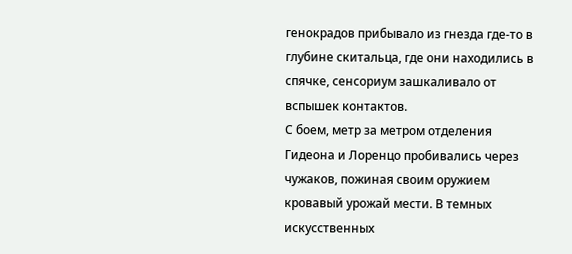генокрадов прибывало из гнезда где-то в глубине скитальца, где они находились в спячке, сенсориум зашкаливало от вспышек контактов.
С боем, метр за метром отделения Гидеона и Лоренцо пробивались через чужаков, пожиная своим оружием кровавый урожай мести. В темных искусственных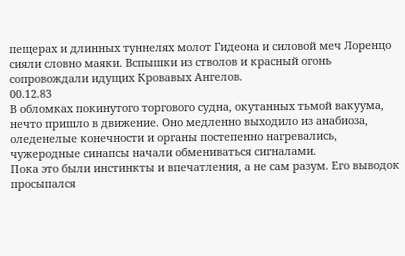пещерах и длинных туннелях молот Гидеона и силовой меч Лоренцо сияли словно маяки. Вспышки из стволов и красный огонь сопровождали идущих Кровавых Ангелов.
00.12.83
В обломках покинутого торгового судна, окутанных тьмой вакуума, нечто пришло в движение. Оно медленно выходило из анабиоза, оледенелые конечности и органы постепенно нагревались, чужеродные синапсы начали обмениваться сигналами.
Пока это были инстинкты и впечатления, а не сам разум. Его выводок просыпался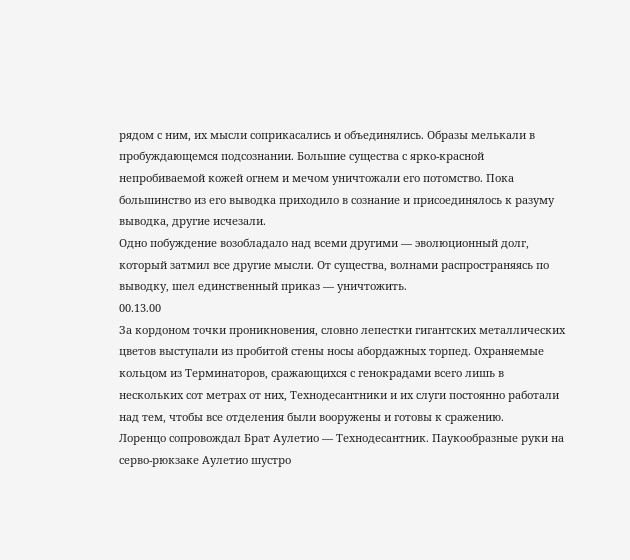рядом с ним, их мысли соприкасались и объединялись. Образы мелькали в пробуждающемся подсознании. Большие существа с ярко-красной непробиваемой кожей огнем и мечом уничтожали его потомство. Пока большинство из его выводка приходило в сознание и присоединялось к разуму выводка, другие исчезали.
Одно побуждение возобладало над всеми другими — эволюционный долг, который затмил все другие мысли. От существа, волнами распространяясь по выводку, шел единственный приказ — уничтожить.
00.13.00
За кордоном точки проникновения, словно лепестки гигантских металлических цветов выступали из пробитой стены носы абордажных торпед. Охраняемые кольцом из Терминаторов, сражающихся с генокрадами всего лишь в нескольких сот метрах от них, Технодесантники и их слуги постоянно работали над тем, чтобы все отделения были вооружены и готовы к сражению.
Лоренцо сопровождал Брат Аулетио — Технодесантник. Паукообразные руки на серво-рюкзаке Аулетио шустро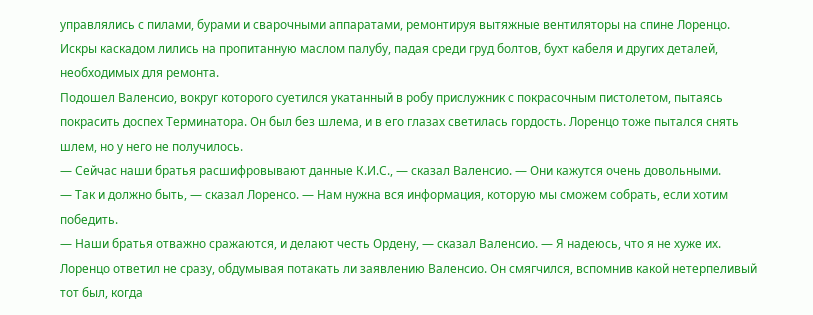управлялись с пилами, бурами и сварочными аппаратами, ремонтируя вытяжные вентиляторы на спине Лоренцо. Искры каскадом лились на пропитанную маслом палубу, падая среди груд болтов, бухт кабеля и других деталей, необходимых для ремонта.
Подошел Валенсио, вокруг которого суетился укатанный в робу прислужник с покрасочным пистолетом, пытаясь покрасить доспех Терминатора. Он был без шлема, и в его глазах светилась гордость. Лоренцо тоже пытался снять шлем, но у него не получилось.
— Сейчас наши братья расшифровывают данные К.И.С., — сказал Валенсио. — Они кажутся очень довольными.
— Так и должно быть, — сказал Лоренсо. — Нам нужна вся информация, которую мы сможем собрать, если хотим победить.
— Наши братья отважно сражаются, и делают честь Ордену, — сказал Валенсио. — Я надеюсь, что я не хуже их.
Лоренцо ответил не сразу, обдумывая потакать ли заявлению Валенсио. Он смягчился, вспомнив какой нетерпеливый тот был, когда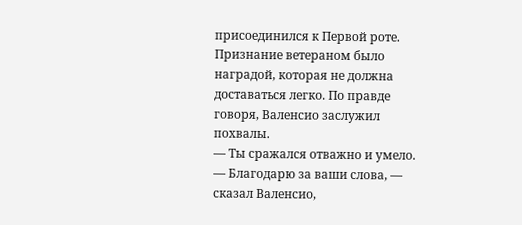присоединился к Первой роте. Признание ветераном было наградой, которая не должна доставаться легко. По правде говоря, Валенсио заслужил похвалы.
— Ты сражался отважно и умело.
— Благодарю за ваши слова, — сказал Валенсио,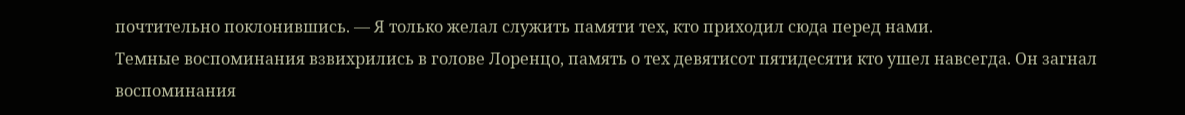почтительно поклонившись. — Я только желал служить памяти тех, кто приходил сюда перед нами.
Темные воспоминания взвихрились в голове Лоренцо, память о тех девятисот пятидесяти кто ушел навсегда. Он загнал воспоминания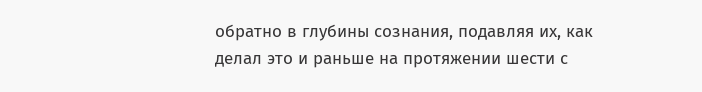обратно в глубины сознания, подавляя их, как делал это и раньше на протяжении шести с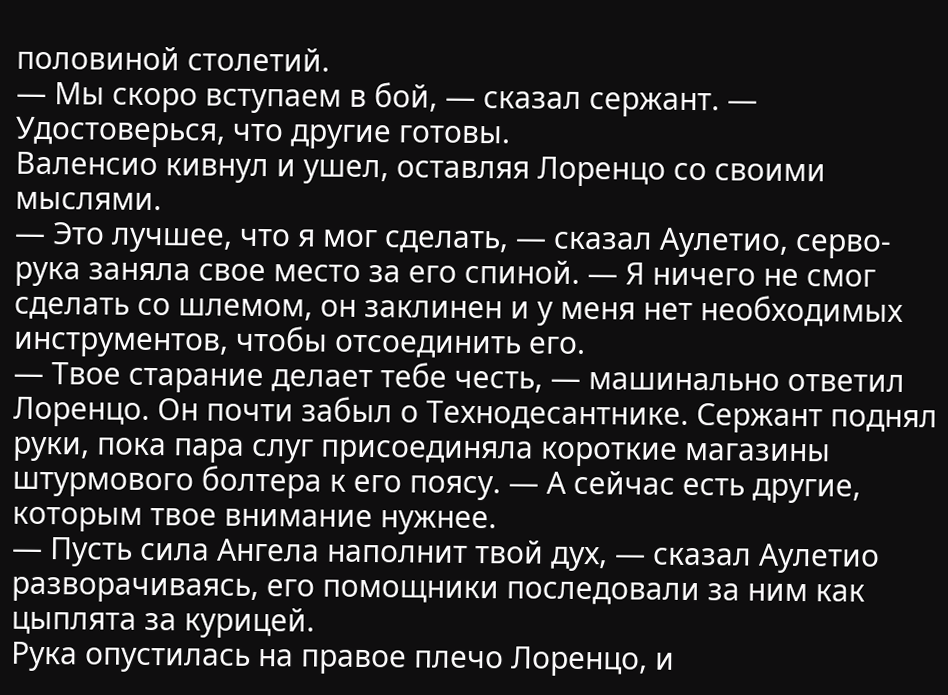половиной столетий.
— Мы скоро вступаем в бой, — сказал сержант. — Удостоверься, что другие готовы.
Валенсио кивнул и ушел, оставляя Лоренцо со своими мыслями.
— Это лучшее, что я мог сделать, — сказал Аулетио, серво-рука заняла свое место за его спиной. — Я ничего не смог сделать со шлемом, он заклинен и у меня нет необходимых инструментов, чтобы отсоединить его.
— Твое старание делает тебе честь, — машинально ответил Лоренцо. Он почти забыл о Технодесантнике. Сержант поднял руки, пока пара слуг присоединяла короткие магазины штурмового болтера к его поясу. — А сейчас есть другие, которым твое внимание нужнее.
— Пусть сила Ангела наполнит твой дух, — сказал Аулетио разворачиваясь, его помощники последовали за ним как цыплята за курицей.
Рука опустилась на правое плечо Лоренцо, и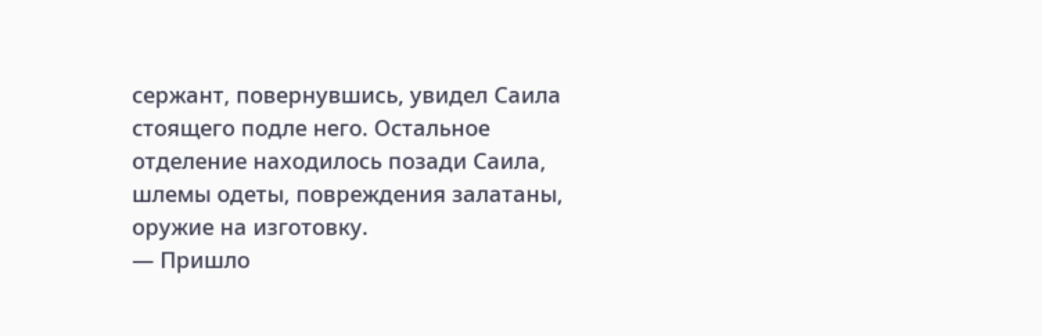сержант, повернувшись, увидел Саила стоящего подле него. Остальное отделение находилось позади Саила, шлемы одеты, повреждения залатаны, оружие на изготовку.
— Пришло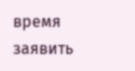время заявить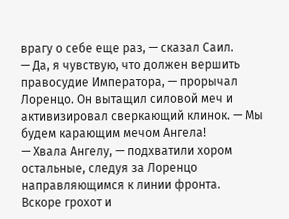врагу о себе еще раз, — сказал Саил.
— Да, я чувствую, что должен вершить правосудие Императора, — прорычал Лоренцо. Он вытащил силовой меч и активизировал сверкающий клинок. — Мы будем карающим мечом Ангела!
— Хвала Ангелу, — подхватили хором остальные, следуя за Лоренцо направляющимся к линии фронта.
Вскоре грохот и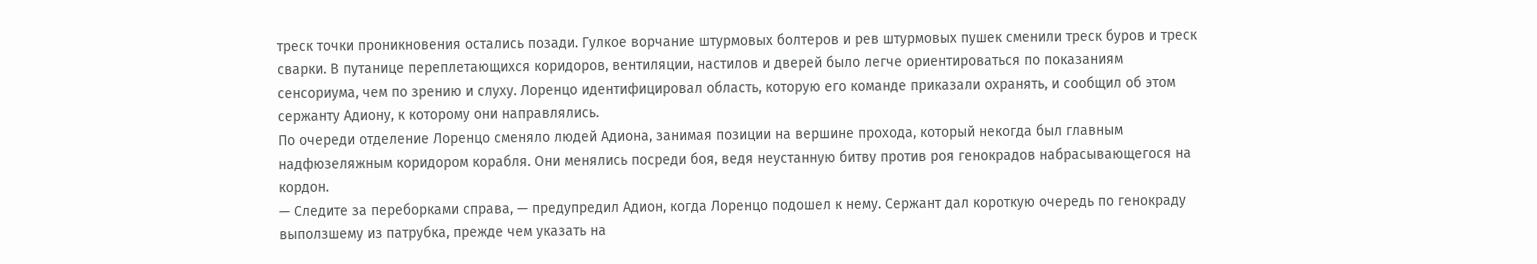треск точки проникновения остались позади. Гулкое ворчание штурмовых болтеров и рев штурмовых пушек сменили треск буров и треск сварки. В путанице переплетающихся коридоров, вентиляции, настилов и дверей было легче ориентироваться по показаниям сенсориума, чем по зрению и слуху. Лоренцо идентифицировал область, которую его команде приказали охранять, и сообщил об этом сержанту Адиону, к которому они направлялись.
По очереди отделение Лоренцо сменяло людей Адиона, занимая позиции на вершине прохода, который некогда был главным надфюзеляжным коридором корабля. Они менялись посреди боя, ведя неустанную битву против роя генокрадов набрасывающегося на кордон.
— Следите за переборками справа, — предупредил Адион, когда Лоренцо подошел к нему. Сержант дал короткую очередь по генокраду выползшему из патрубка, прежде чем указать на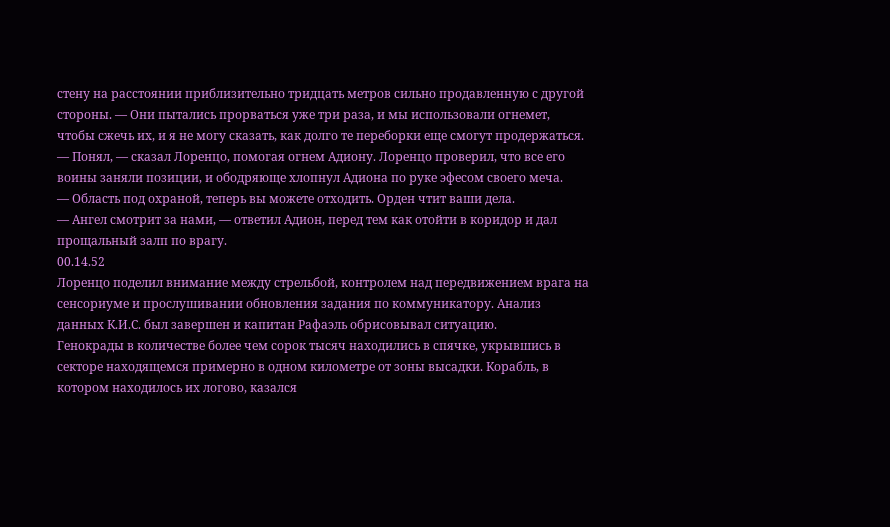стену на расстоянии приблизительно тридцать метров сильно продавленную с другой стороны. — Они пытались прорваться уже три раза, и мы использовали огнемет, чтобы сжечь их, и я не могу сказать, как долго те переборки еще смогут продержаться.
— Понял, — сказал Лоренцо, помогая огнем Адиону. Лоренцо проверил, что все его воины заняли позиции, и ободряюще хлопнул Адиона по руке эфесом своего меча.
— Область под охраной, теперь вы можете отходить. Орден чтит ваши дела.
— Ангел смотрит за нами, — ответил Адион, перед тем как отойти в коридор и дал прощальный залп по врагу.
00.14.52
Лоренцо поделил внимание между стрельбой, контролем над передвижением врага на сенсориуме и прослушивании обновления задания по коммуникатору. Анализ данных К.И.С. был завершен и капитан Рафаэль обрисовывал ситуацию.
Генокрады в количестве более чем сорок тысяч находились в спячке, укрывшись в секторе находящемся примерно в одном километре от зоны высадки. Корабль, в котором находилось их логово, казался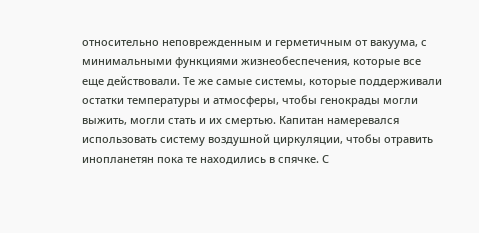относительно неповрежденным и герметичным от вакуума, с минимальными функциями жизнеобеспечения, которые все еще действовали. Те же самые системы, которые поддерживали остатки температуры и атмосферы, чтобы генокрады могли выжить, могли стать и их смертью. Капитан намеревался использовать систему воздушной циркуляции, чтобы отравить инопланетян пока те находились в спячке. С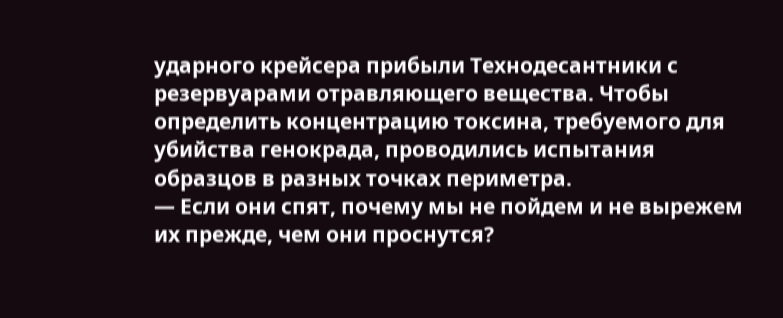ударного крейсера прибыли Технодесантники с резервуарами отравляющего вещества. Чтобы определить концентрацию токсина, требуемого для убийства генокрада, проводились испытания образцов в разных точках периметра.
— Если они спят, почему мы не пойдем и не вырежем их прежде, чем они проснутся?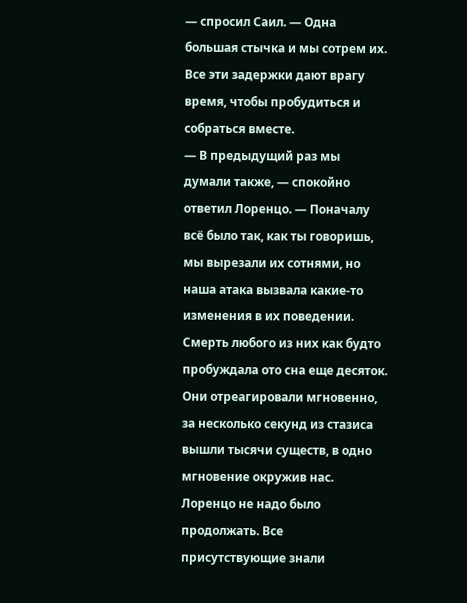— спросил Саил. — Одна большая стычка и мы сотрем их. Все эти задержки дают врагу время, чтобы пробудиться и собраться вместе.
— В предыдущий раз мы думали также, — спокойно ответил Лоренцо. — Поначалу всё было так, как ты говоришь, мы вырезали их сотнями, но наша атака вызвала какие-то изменения в их поведении. Смерть любого из них как будто пробуждала ото сна еще десяток. Они отреагировали мгновенно, за несколько секунд из стазиса вышли тысячи существ, в одно мгновение окружив нас.
Лоренцо не надо было продолжать. Все присутствующие знали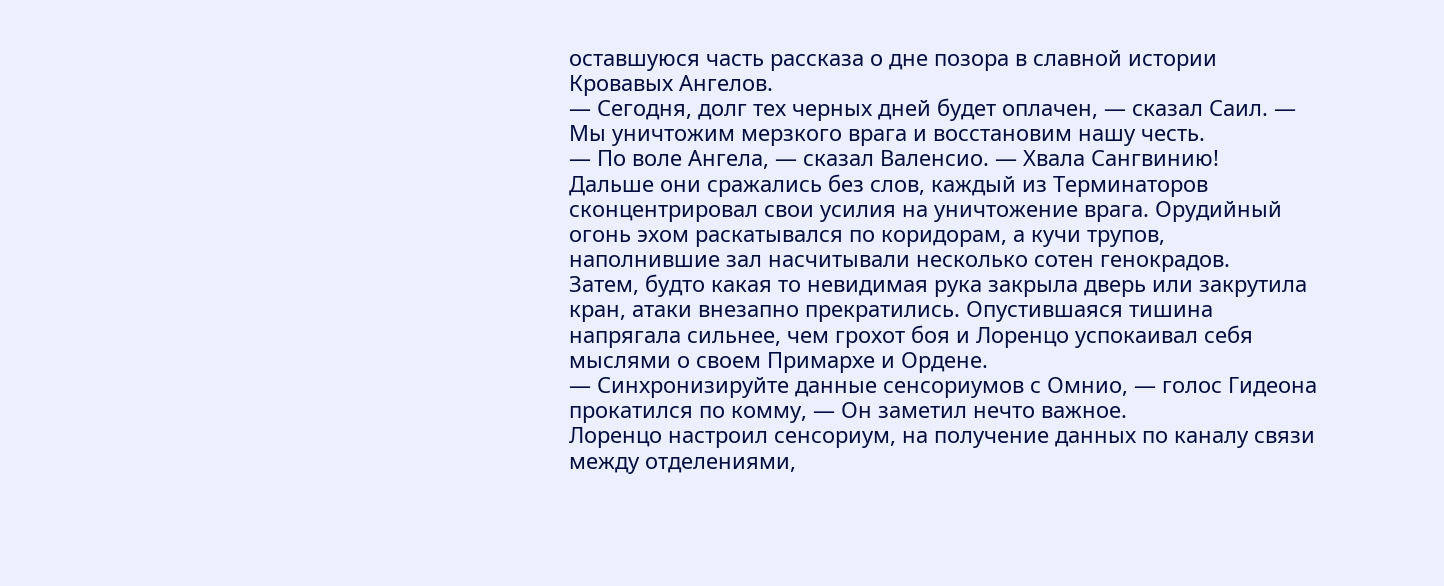оставшуюся часть рассказа о дне позора в славной истории Кровавых Ангелов.
— Сегодня, долг тех черных дней будет оплачен, — сказал Саил. — Мы уничтожим мерзкого врага и восстановим нашу честь.
— По воле Ангела, — сказал Валенсио. — Хвала Сангвинию!
Дальше они сражались без слов, каждый из Терминаторов сконцентрировал свои усилия на уничтожение врага. Орудийный огонь эхом раскатывался по коридорам, а кучи трупов, наполнившие зал насчитывали несколько сотен генокрадов.
Затем, будто какая то невидимая рука закрыла дверь или закрутила кран, атаки внезапно прекратились. Опустившаяся тишина напрягала сильнее, чем грохот боя и Лоренцо успокаивал себя мыслями о своем Примархе и Ордене.
— Синхронизируйте данные сенсориумов с Омнио, — голос Гидеона прокатился по комму, — Он заметил нечто важное.
Лоренцо настроил сенсориум, на получение данных по каналу связи между отделениями,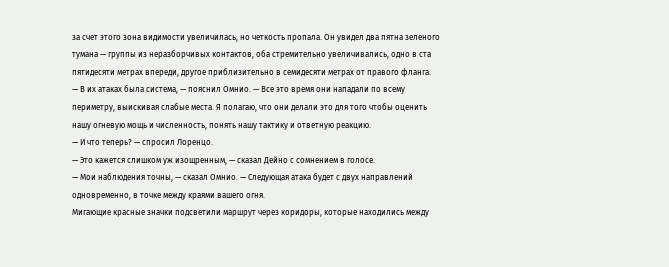за счет этого зона видимости увеличилась, но четкость пропала. Он увидел два пятна зеленого тумана — группы из неразборчивых контактов, оба стремительно увеличивались, одно в ста пятидесяти метрах впереди, другое приблизительно в семидесяти метрах от правого фланга.
— В их атаках была система, — пояснил Омнио. — Все это время они нападали по всему периметру, выискивая слабые места. Я полагаю, что они делали это для того чтобы оценить нашу огневую мощь и численность, понять нашу тактику и ответную реакцию.
— И что теперь? — спросил Лоренцо.
— Это кажется слишком уж изощренным, — сказал Дейно с сомнением в голосе.
— Мои наблюдения точны, — сказал Омнио. — Следующая атака будет с двух направлений одновременно, в точке между краями вашего огня.
Мигающие красные значки подсветили маршрут через коридоры, которые находились между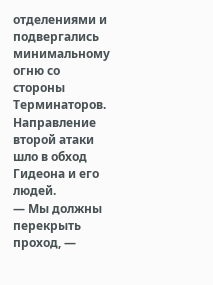отделениями и подвергались минимальному огню со стороны Терминаторов. Направление второй атаки шло в обход Гидеона и его людей.
— Мы должны перекрыть проход, —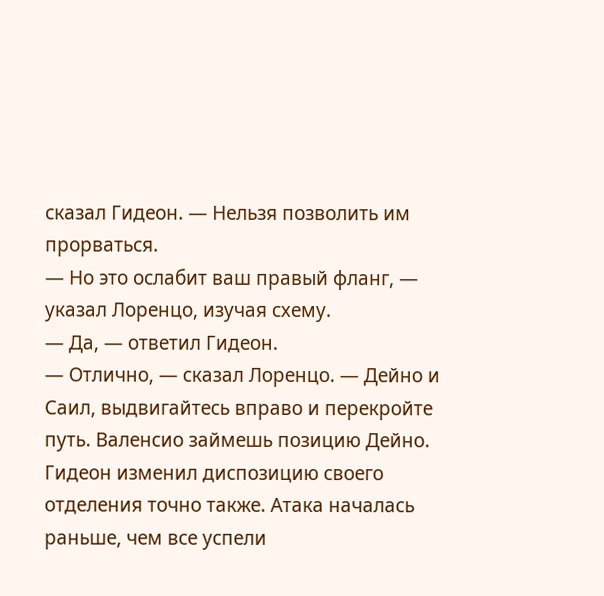сказал Гидеон. — Нельзя позволить им прорваться.
— Но это ослабит ваш правый фланг, — указал Лоренцо, изучая схему.
— Да, — ответил Гидеон.
— Отлично, — сказал Лоренцо. — Дейно и Саил, выдвигайтесь вправо и перекройте путь. Валенсио займешь позицию Дейно.
Гидеон изменил диспозицию своего отделения точно также. Атака началась раньше, чем все успели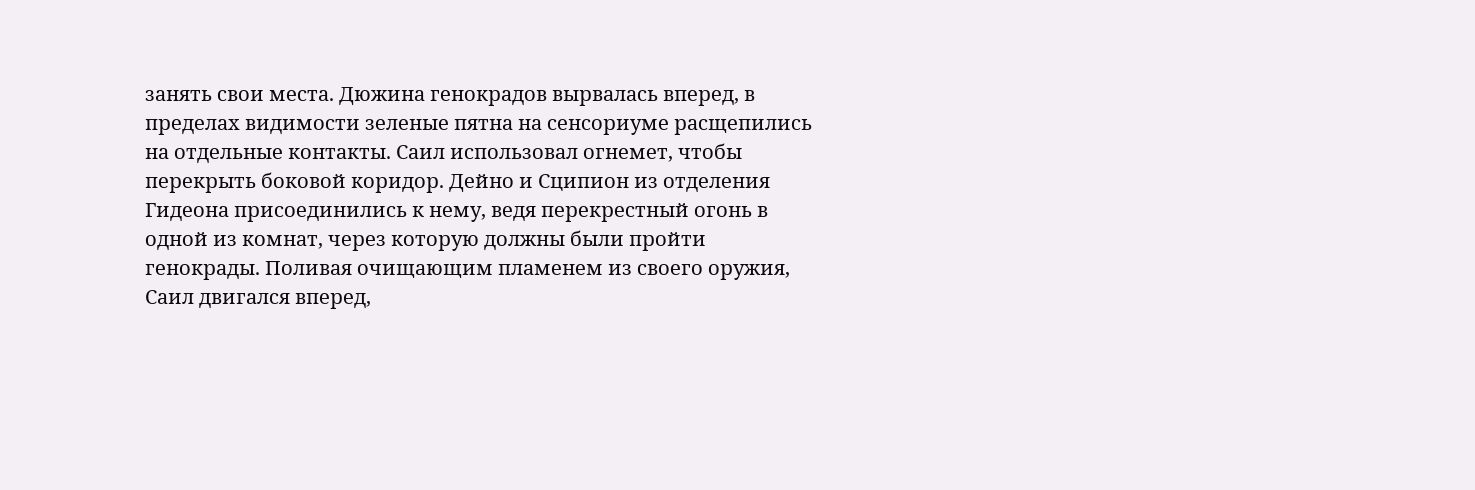занять свои места. Дюжина генокрадов вырвалась вперед, в пределах видимости зеленые пятна на сенсориуме расщепились на отдельные контакты. Саил использовал огнемет, чтобы перекрыть боковой коридор. Дейно и Сципион из отделения Гидеона присоединились к нему, ведя перекрестный огонь в одной из комнат, через которую должны были пройти генокрады. Поливая очищающим пламенем из своего оружия, Саил двигался вперед,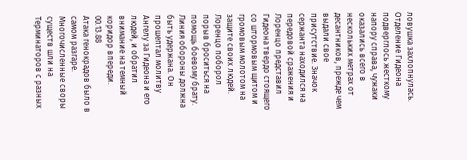ловушка захлопнулась.
Отделение Гидеона подверглось жесткому напору справа, чужаки оказались всего в нескольких метрах от десантников, прежде чем выдали свое присутствие. Значок сержанта находился на передовой сражения и Лоренцо представил Гидеона твердо стоящего со штормовым щитом и громовым молотом на защите своих людей. Лоренцо поборол порыв броситься на помощь боевому брату. Линия обороны должна быть удержана. Он прошептал молитву Ангелу за Гидеона и его людей, и обратил внимание на темный коридор впереди.
00.13.88
Атака генокрадов было в самом разгаре. Многочисленные своры существ шли на Терминаторов с разных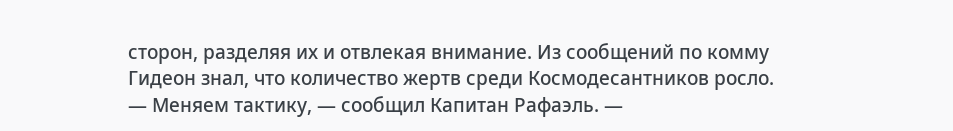сторон, разделяя их и отвлекая внимание. Из сообщений по комму Гидеон знал, что количество жертв среди Космодесантников росло.
— Меняем тактику, — сообщил Капитан Рафаэль. —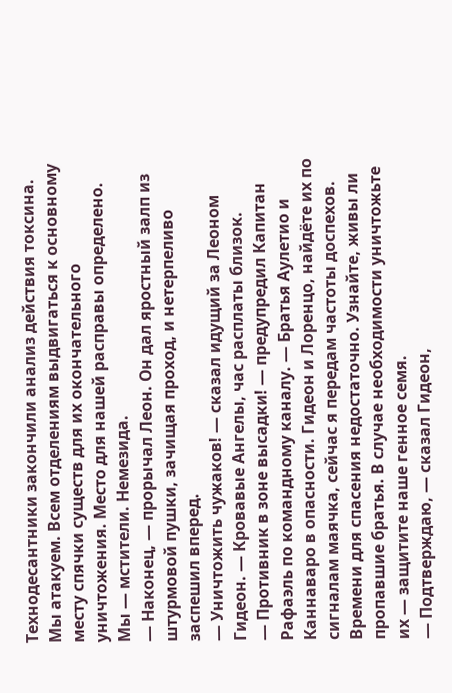Технодесантники закончили анализ действия токсина. Мы атакуем. Всем отделениям выдвигаться к основному месту спячки существ для их окончательного уничтожения. Место для нашей расправы определено. Мы — мстители. Немезида.
— Наконец, — прорычал Леон. Он дал яростный залп из штурмовой пушки, зачищая проход, и нетерпеливо заспешил вперед.
— Уничтожить чужаков! — сказал идущий за Леоном Гидеон. — Кровавые Ангелы, час расплаты близок.
— Противник в зоне высадки! — предупредил Капитан Рафаэль по командному каналу. — Братья Аулетио и Каннаваро в опасности. Гидеон и Лоренцо, найдёте их по сигналам маячка, сейчас я передам частоты доспехов. Времени для спасения недостаточно. Узнайте, живы ли пропавшие братья. В случае необходимости уничтожьте их — защитите наше генное семя.
— Подтверждаю, — сказал Гидеон,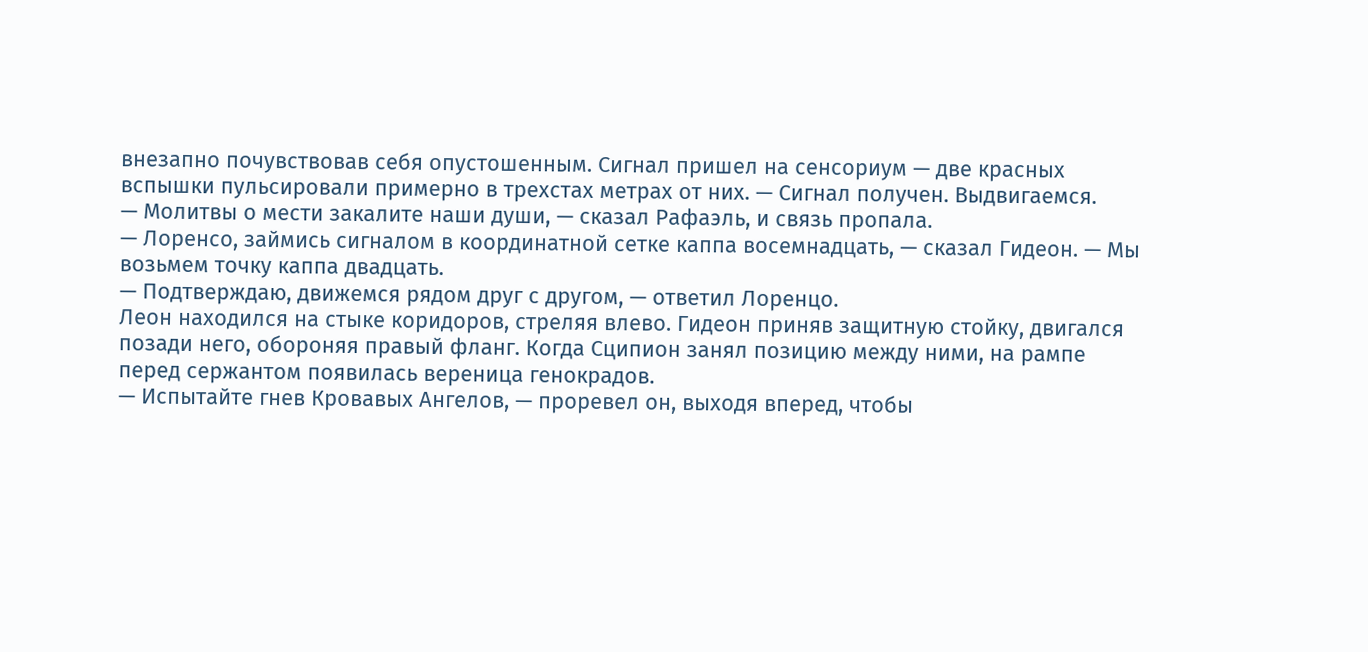внезапно почувствовав себя опустошенным. Сигнал пришел на сенсориум — две красных вспышки пульсировали примерно в трехстах метрах от них. — Сигнал получен. Выдвигаемся.
— Молитвы о мести закалите наши души, — сказал Рафаэль, и связь пропала.
— Лоренсо, займись сигналом в координатной сетке каппа восемнадцать, — сказал Гидеон. — Мы возьмем точку каппа двадцать.
— Подтверждаю, движемся рядом друг с другом, — ответил Лоренцо.
Леон находился на стыке коридоров, стреляя влево. Гидеон приняв защитную стойку, двигался позади него, обороняя правый фланг. Когда Сципион занял позицию между ними, на рампе перед сержантом появилась вереница генокрадов.
— Испытайте гнев Кровавых Ангелов, — проревел он, выходя вперед, чтобы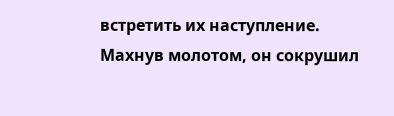встретить их наступление.
Махнув молотом, он сокрушил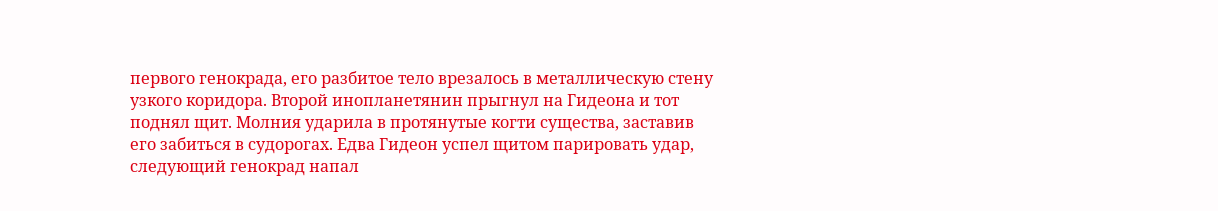первого генокрада, его разбитое тело врезалось в металлическую стену узкого коридора. Второй инопланетянин прыгнул на Гидеона и тот поднял щит. Молния ударила в протянутые когти существа, заставив его забиться в судорогах. Едва Гидеон успел щитом парировать удар, следующий генокрад напал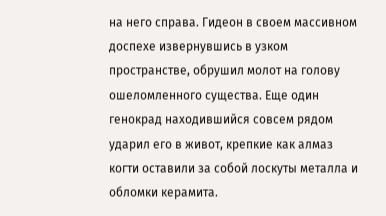на него справа. Гидеон в своем массивном доспехе извернувшись в узком пространстве, обрушил молот на голову ошеломленного существа. Еще один генокрад находившийся совсем рядом ударил его в живот, крепкие как алмаз когти оставили за собой лоскуты металла и обломки керамита.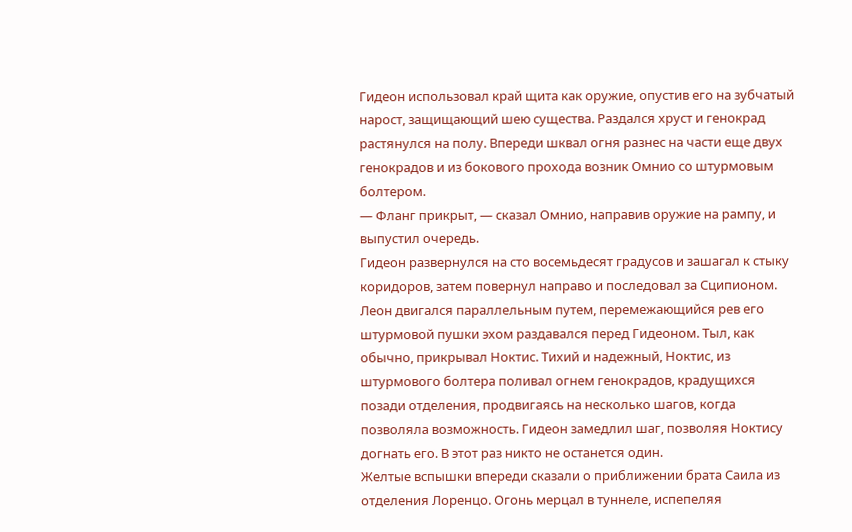Гидеон использовал край щита как оружие, опустив его на зубчатый нарост, защищающий шею существа. Раздался хруст и генокрад растянулся на полу. Впереди шквал огня разнес на части еще двух генокрадов и из бокового прохода возник Омнио со штурмовым болтером.
— Фланг прикрыт, — сказал Омнио, направив оружие на рампу, и выпустил очередь.
Гидеон развернулся на сто восемьдесят градусов и зашагал к стыку коридоров, затем повернул направо и последовал за Сципионом. Леон двигался параллельным путем, перемежающийся рев его штурмовой пушки эхом раздавался перед Гидеоном. Тыл, как обычно, прикрывал Ноктис. Тихий и надежный, Ноктис, из штурмового болтера поливал огнем генокрадов, крадущихся позади отделения, продвигаясь на несколько шагов, когда позволяла возможность. Гидеон замедлил шаг, позволяя Ноктису догнать его. В этот раз никто не останется один.
Желтые вспышки впереди сказали о приближении брата Саила из отделения Лоренцо. Огонь мерцал в туннеле, испепеляя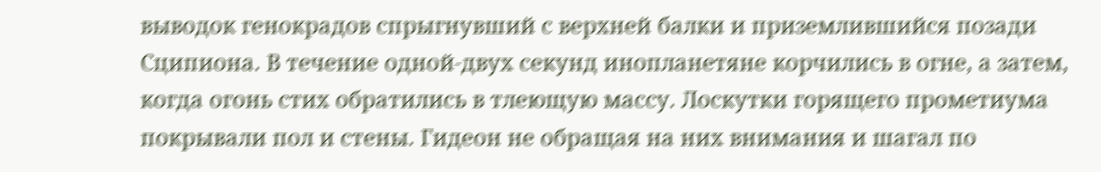выводок генокрадов спрыгнувший с верхней балки и приземлившийся позади Сципиона. В течение одной-двух секунд инопланетяне корчились в огне, а затем, когда огонь стих обратились в тлеющую массу. Лоскутки горящего прометиума покрывали пол и стены. Гидеон не обращая на них внимания и шагал по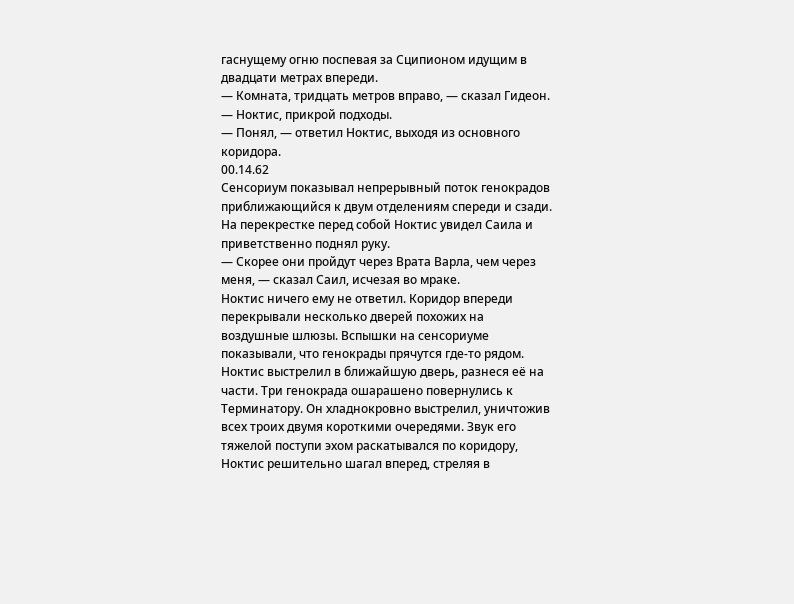гаснущему огню поспевая за Сципионом идущим в двадцати метрах впереди.
— Комната, тридцать метров вправо, — сказал Гидеон. — Ноктис, прикрой подходы.
— Понял, — ответил Ноктис, выходя из основного коридора.
00.14.62
Сенсориум показывал непрерывный поток генокрадов приближающийся к двум отделениям спереди и сзади. На перекрестке перед собой Ноктис увидел Саила и приветственно поднял руку.
— Скорее они пройдут через Врата Варла, чем через меня, — сказал Саил, исчезая во мраке.
Ноктис ничего ему не ответил. Коридор впереди перекрывали несколько дверей похожих на воздушные шлюзы. Вспышки на сенсориуме показывали, что генокрады прячутся где-то рядом. Ноктис выстрелил в ближайшую дверь, разнеся её на части. Три генокрада ошарашено повернулись к Терминатору. Он хладнокровно выстрелил, уничтожив всех троих двумя короткими очередями. Звук его тяжелой поступи эхом раскатывался по коридору, Ноктис решительно шагал вперед, стреляя в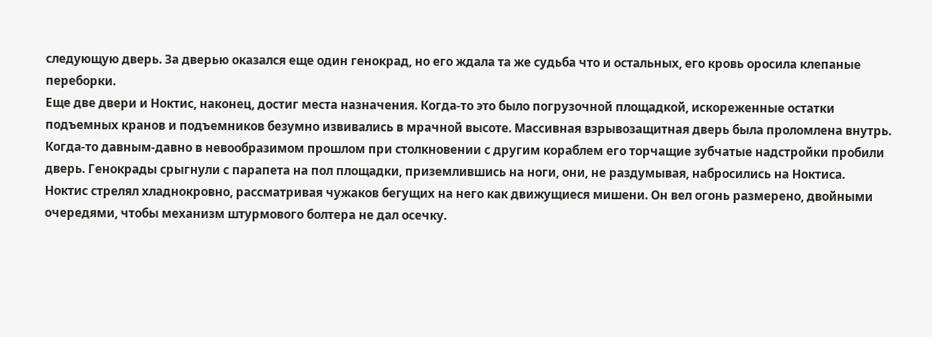следующую дверь. За дверью оказался еще один генокрад, но его ждала та же судьба что и остальных, его кровь оросила клепаные переборки.
Еще две двери и Ноктис, наконец, достиг места назначения. Когда-то это было погрузочной площадкой, искореженные остатки подъемных кранов и подъемников безумно извивались в мрачной высоте. Массивная взрывозащитная дверь была проломлена внутрь. Когда-то давным-давно в невообразимом прошлом при столкновении с другим кораблем его торчащие зубчатые надстройки пробили дверь. Генокрады срыгнули с парапета на пол площадки, приземлившись на ноги, они, не раздумывая, набросились на Ноктиса.
Ноктис стрелял хладнокровно, рассматривая чужаков бегущих на него как движущиеся мишени. Он вел огонь размерено, двойными очередями, чтобы механизм штурмового болтера не дал осечку.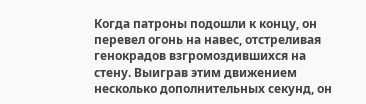Когда патроны подошли к концу, он перевел огонь на навес, отстреливая генокрадов взгромоздившихся на стену. Выиграв этим движением несколько дополнительных секунд, он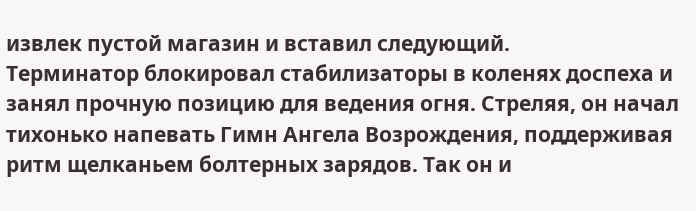извлек пустой магазин и вставил следующий.
Терминатор блокировал стабилизаторы в коленях доспеха и занял прочную позицию для ведения огня. Стреляя, он начал тихонько напевать Гимн Ангела Возрождения, поддерживая ритм щелканьем болтерных зарядов. Так он и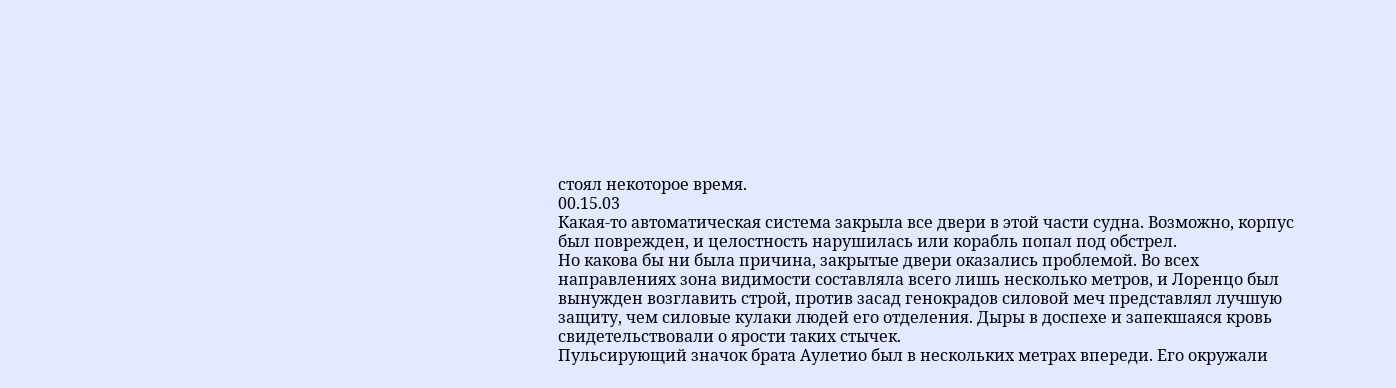стоял некоторое время.
00.15.03
Какая-то автоматическая система закрыла все двери в этой части судна. Возможно, корпус был поврежден, и целостность нарушилась или корабль попал под обстрел.
Но какова бы ни была причина, закрытые двери оказались проблемой. Во всех направлениях зона видимости составляла всего лишь несколько метров, и Лоренцо был вынужден возглавить строй, против засад генокрадов силовой меч представлял лучшую защиту, чем силовые кулаки людей его отделения. Дыры в доспехе и запекшаяся кровь свидетельствовали о ярости таких стычек.
Пульсирующий значок брата Аулетио был в нескольких метрах впереди. Его окружали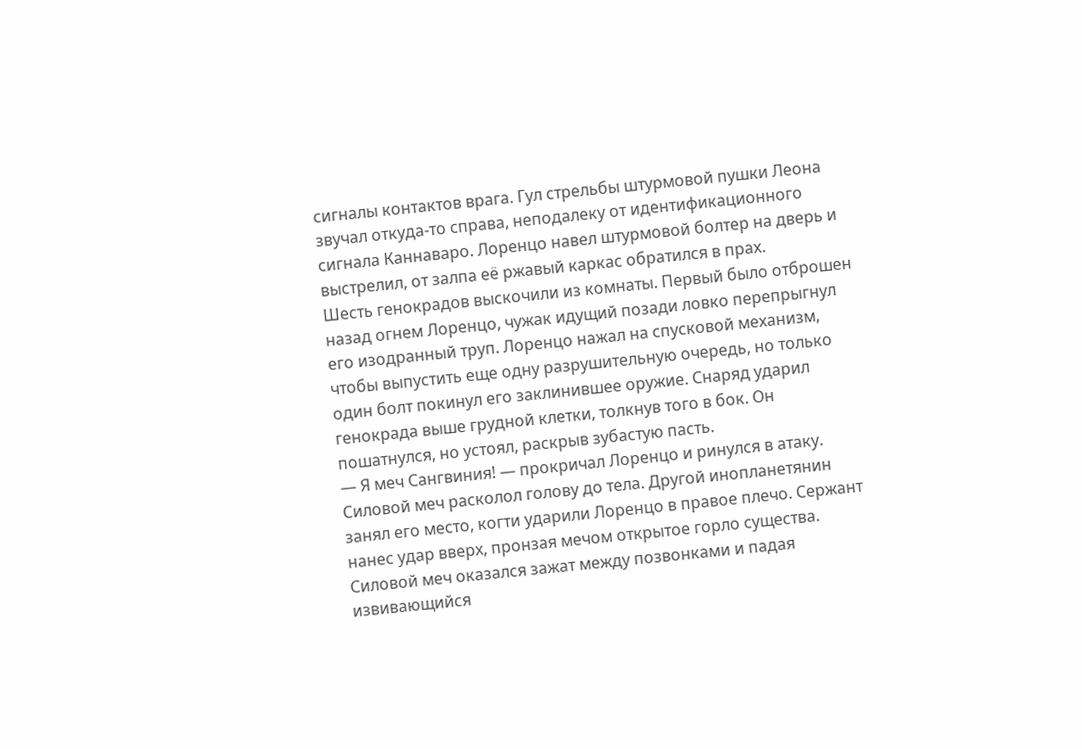сигналы контактов врага. Гул стрельбы штурмовой пушки Леона звучал откуда-то справа, неподалеку от идентификационного сигнала Каннаваро. Лоренцо навел штурмовой болтер на дверь и выстрелил, от залпа её ржавый каркас обратился в прах.
Шесть генокрадов выскочили из комнаты. Первый было отброшен назад огнем Лоренцо, чужак идущий позади ловко перепрыгнул его изодранный труп. Лоренцо нажал на спусковой механизм, чтобы выпустить еще одну разрушительную очередь, но только один болт покинул его заклинившее оружие. Снаряд ударил генокрада выше грудной клетки, толкнув того в бок. Он пошатнулся, но устоял, раскрыв зубастую пасть.
— Я меч Сангвиния! — прокричал Лоренцо и ринулся в атаку.
Силовой меч расколол голову до тела. Другой инопланетянин занял его место, когти ударили Лоренцо в правое плечо. Сержант нанес удар вверх, пронзая мечом открытое горло существа. Силовой меч оказался зажат между позвонками и падая извивающийся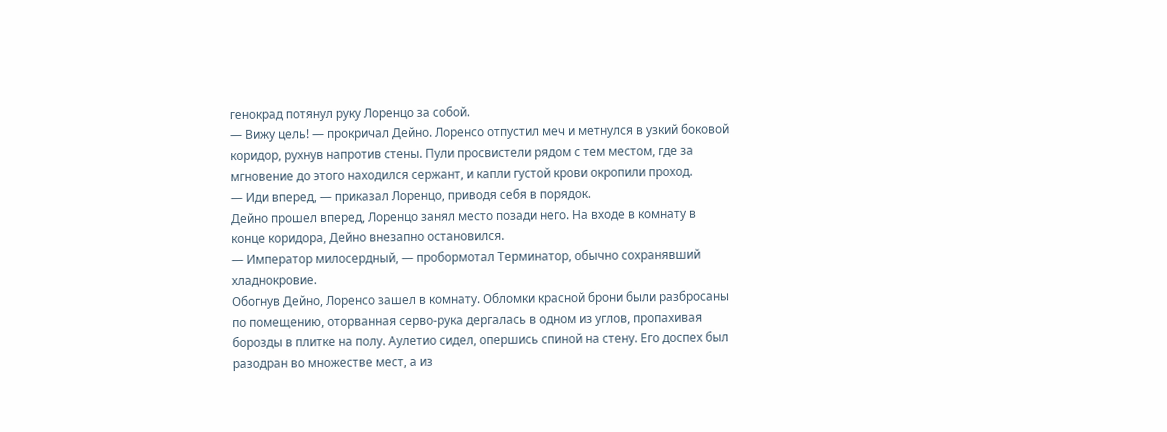генокрад потянул руку Лоренцо за собой.
— Вижу цель! — прокричал Дейно. Лоренсо отпустил меч и метнулся в узкий боковой коридор, рухнув напротив стены. Пули просвистели рядом с тем местом, где за мгновение до этого находился сержант, и капли густой крови окропили проход.
— Иди вперед, — приказал Лоренцо, приводя себя в порядок.
Дейно прошел вперед, Лоренцо занял место позади него. На входе в комнату в конце коридора, Дейно внезапно остановился.
— Император милосердный, — пробормотал Терминатор, обычно сохранявший хладнокровие.
Обогнув Дейно, Лоренсо зашел в комнату. Обломки красной брони были разбросаны по помещению, оторванная серво-рука дергалась в одном из углов, пропахивая борозды в плитке на полу. Аулетио сидел, опершись спиной на стену. Его доспех был разодран во множестве мест, а из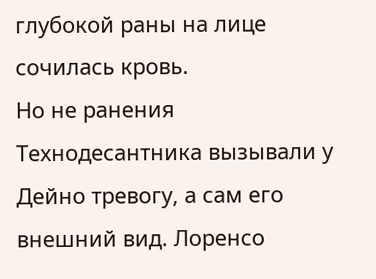глубокой раны на лице сочилась кровь.
Но не ранения Технодесантника вызывали у Дейно тревогу, а сам его внешний вид. Лоренсо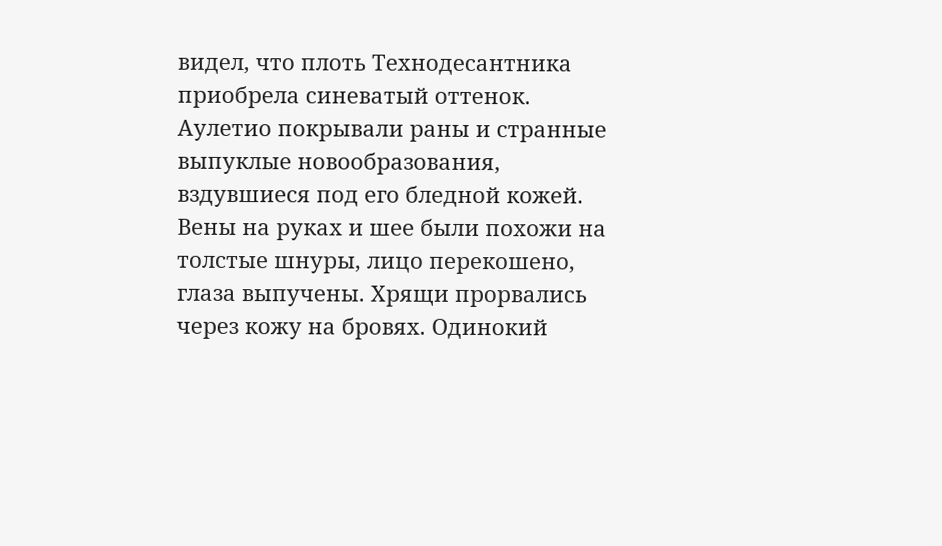видел, что плоть Технодесантника приобрела синеватый оттенок. Аулетио покрывали раны и странные выпуклые новообразования, вздувшиеся под его бледной кожей. Вены на руках и шее были похожи на толстые шнуры, лицо перекошено, глаза выпучены. Хрящи прорвались через кожу на бровях. Одинокий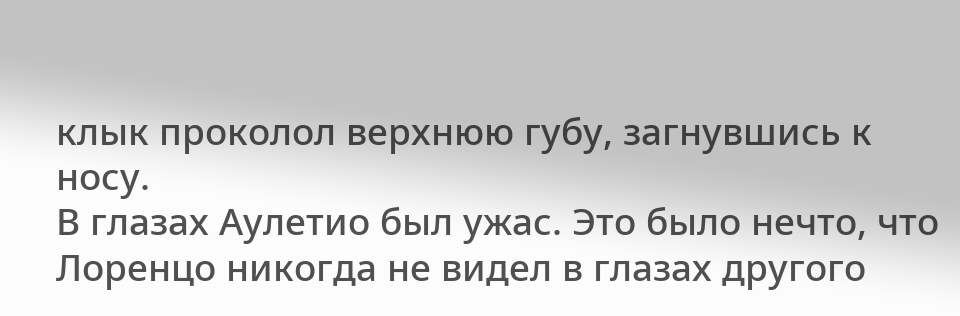клык проколол верхнюю губу, загнувшись к носу.
В глазах Аулетио был ужас. Это было нечто, что Лоренцо никогда не видел в глазах другого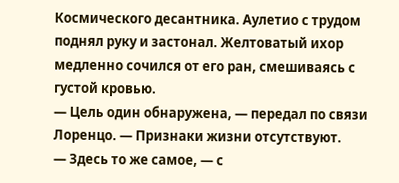Космического десантника. Аулетио с трудом поднял руку и застонал. Желтоватый ихор медленно сочился от его ран, смешиваясь с густой кровью.
— Цель один обнаружена, — передал по связи Лоренцо. — Признаки жизни отсутствуют.
— Здесь то же самое, — с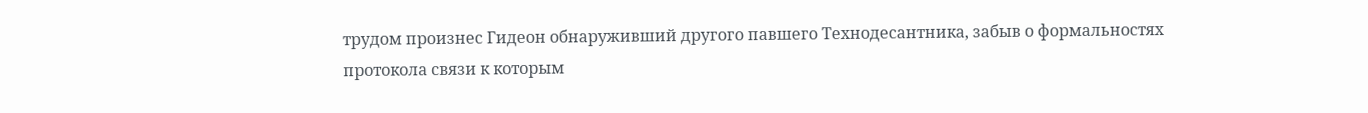трудом произнес Гидеон обнаруживший другого павшего Технодесантника, забыв о формальностях протокола связи к которым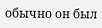обычно он был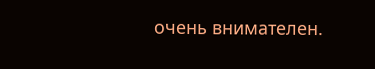очень внимателен.